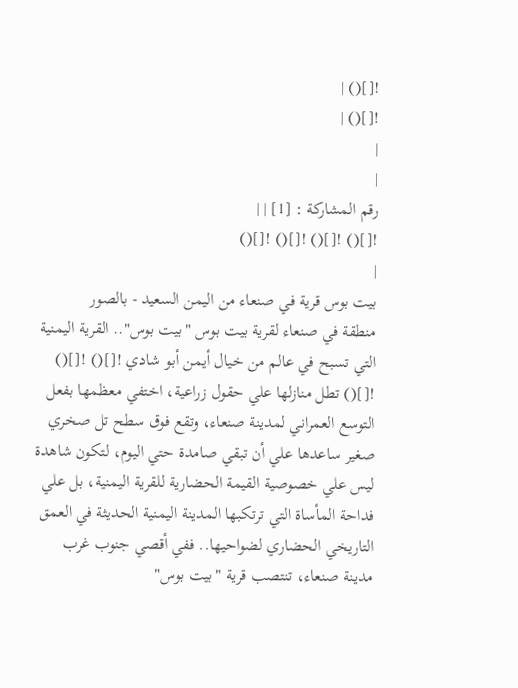![]() |
![]() |
|
|
رقم المشاركة : [1] | |
![]() ![]() ![]() ![]()
|
بيت بوس قرية في صنعاء من اليمن السعيد - بالصور
منطقة في صنعاء لقرية بيت بوس "بيت بوس".. القرية اليمنية التي تسبح في عالم من خيال أيمن أبو شادي ![]() ![]() ![]() تطل منازلها علي حقول زراعية، اختفي معظمها بفعل التوسع العمراني لمدينة صنعاء، وتقع فوق سطح تل صخري صغير ساعدها علي أن تبقي صامدة حتي اليوم، لتكون شاهدة ليس علي خصوصية القيمة الحضارية للقرية اليمنية، بل علي فداحة المأساة التي ترتكبها المدينة اليمنية الحديثة في العمق التاريخي الحضاري لضواحيها.. ففي أقصي جنوب غرب مدينة صنعاء، تنتصب قرية "بيت بوس"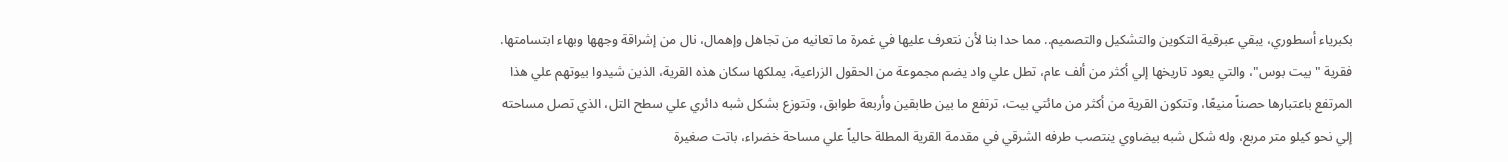بكبرياء أسطوري، يبقي عبرقية التكوين والتشكيل والتصميم.. مما حدا بنا لأن نتعرف عليها في غمرة ما تعانيه من تجاهل وإهمال، نال من إشراقة وجهها وبهاء ابتسامتها. فقرية "بيت بوس"، والتي يعود تاريخها إلي أكثر من ألف عام، تطل علي واد يضم مجموعة من الحقول الزراعية، يملكها سكان هذه القرية، الذين شيدوا بيوتهم علي هذا المرتفع باعتبارها حصناً منيعًا، وتتكون القرية من أكثر من مائتي بيت، ترتفع ما بين طابقين وأربعة طوابق، وتتوزع بشكل شبه دائري علي سطح التل، الذي تصل مساحته إلي نحو كيلو متر مربع، وله شكل شبه بيضاوي ينتصب طرفه الشرقي في مقدمة القرية المطلة حالياً علي مساحة خضراء، باتت صغيرة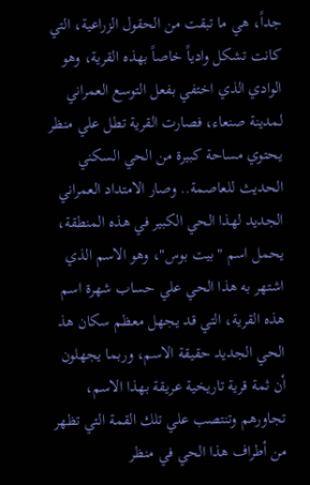جداً، هي ما تبقت من الحقول الزراعية، التي كانت تشكل وادياً خاصاً بهذه القرية، وهو الوادي الذي اختفي بفعل التوسع العمراني لمدينة صنعاء، فصارت القرية تطل علي منظر يحتوي مساحة كبيرة من الحي السكني الحديث للعاصمة.. وصار الامتداد العمراني الجديد لهذا الحي الكبير في هذه المنطقة، يحمل اسم "بيت بوس"، وهو الاسم الذي اشتهر به هذا الحي علي حساب شهرة اسم هذه القرية، التي قد يجهل معظم سكان هذ الحي الجديد حقيقة الاسم، وربما يجهلون أن ثمة قرية تاريخية عريقة بهذا الاسم، تجاورهم وتنتصب علي تلك القمة التي تظهر من أطراف هذا الحي في منظر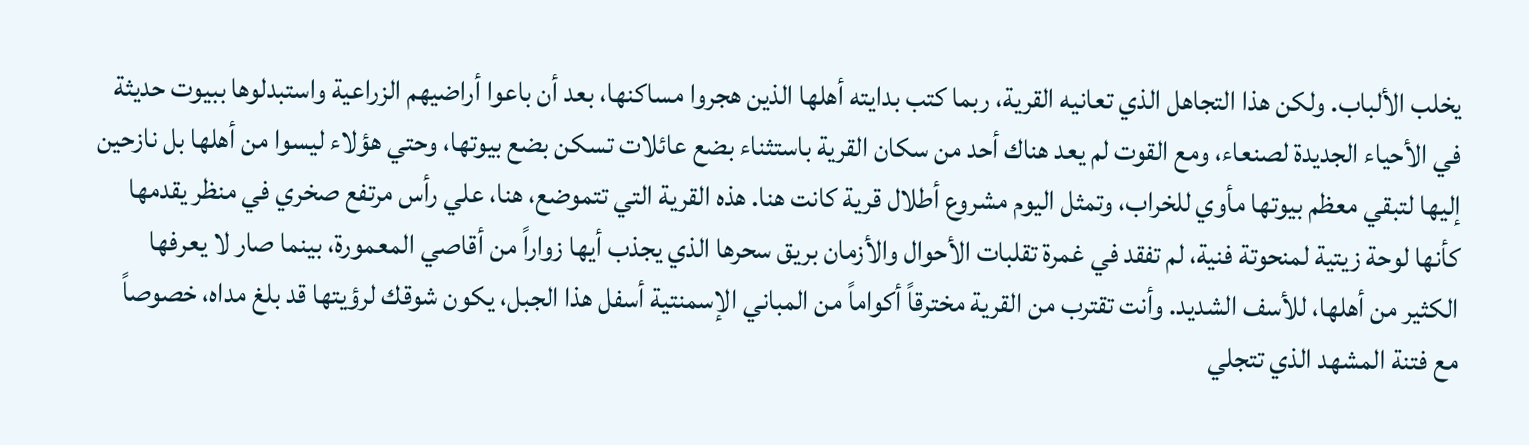يخلب الألباب. ولكن هذا التجاهل الذي تعانيه القرية، ربما كتب بدايته أهلها الذين هجروا مساكنها، بعد أن باعوا أراضيهم الزراعية واستبدلوها ببيوت حديثة في الأحياء الجديدة لصنعاء، ومع القوت لم يعد هناك أحد من سكان القرية باستثناء بضع عائلات تسكن بضع بيوتها، وحتي هؤلاء ليسوا من أهلها بل نازحين إليها لتبقي معظم بيوتها مأوي للخراب، وتمثل اليوم مشروع أطلال قرية كانت هنا. هذه القرية التي تتموضع، هنا، علي رأس مرتفع صخري في منظر يقدمها كأنها لوحة زيتية لمنحوتة فنية، لم تفقد في غمرة تقلبات الأحوال والأزمان بريق سحرها الذي يجذب أيها زواراً من أقاصي المعمورة، بينما صار لا يعرفها الكثير من أهلها، للأسف الشديد. وأنت تقترب من القرية مخترقاً أكواماً من المباني الإسمنتية أسفل هذا الجبل، يكون شوقك لرؤيتها قد بلغ مداه، خصوصاً مع فتنة المشهد الذي تتجلي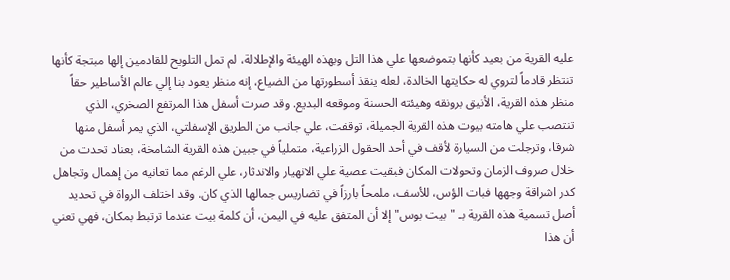عليه القرية من بعيد كأنها بتموضعها علي هذا التل وبهذه الهيئة والإطلالة، لم تمل التلويح للقادمين إلها مبتجة كأنها تنتظر قادماً لتروي له حكايتها الخالدة، لعله ينقذ أسطورتها من الضياع، إنه منظر يعود بنا إلي عالم الأساطير حقاً منظر هذه القرية، الأنيق برونقه وهيئته الحسنة وموقعه البديع. وقد صرت أسفل هذا المرتفع الصخري، الذي تنتصب علي هامته بيوت هذه القرية الجميلة، توقفت، علي جانب من الطريق الإسفلتي، الذي يمر أسفل منها شرقا، وترجلت من السيارة لأقف في أحد الحقول الزراعية، متملياً في جبين هذه القرية الشامخة، بعناد تحدت من خلال صروف الزمان وتحولات المكان فبقيت عصية علي الانهيار والاندثار، علي الرغم مما تعانيه من إهمال وتجاهل كدر اشراقة وجهها فبات الؤس، للأسف، ملمحاً بارزاً في تضاريس جمالها الذي كان. وقد اختلف الرواة في تحديد أصل تسمية هذه القرية بـ "بيت بوس" إلا أن المتفق عليه في اليمن، أن كلمة بيت عندما ترتبط بمكان، فهي تعني أن هذا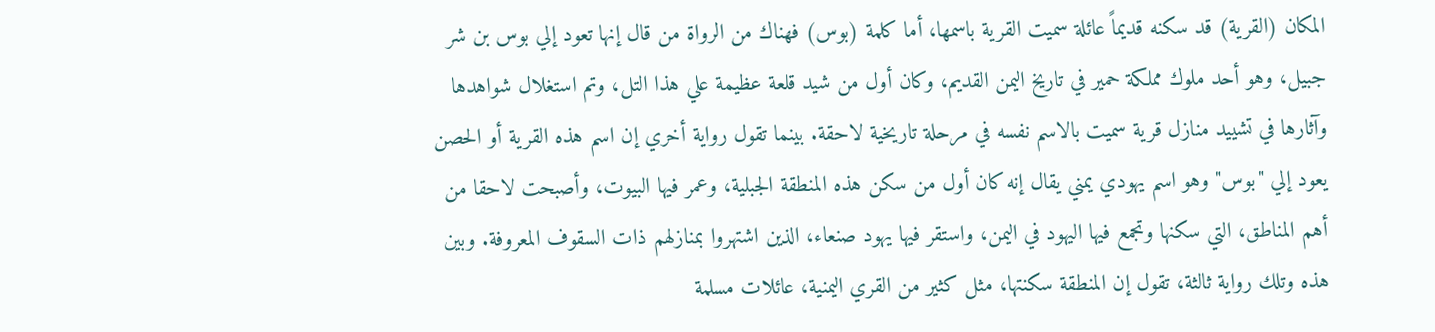المكان (القرية) قد سكنه قديماً عائلة سميت القرية باسمها، أما كلمة (بوس) فهناك من الرواة من قال إنها تعود إلي بوس بن شر جبيل، وهو أحد ملوك مملكة حمير في تاريخ اليمن القديم، وكان أول من شيد قلعة عظيمة علي هذا التل، وتم استغلال شواهدها وآثارها في تشييد منازل قرية سميت بالاسم نفسه في مرحلة تاريخية لاحقة. بينما تقول رواية أخري إن اسم هذه القرية أو الحصن يعود إلي "بوس" وهو اسم يهودي يمني يقال إنه كان أول من سكن هذه المنطقة الجبلية، وعمر فيها البيوت، وأصبحت لاحقا من أهم المناطق، التي سكنها وتجمع فيها اليهود في اليمن، واستقر فيها يهود صنعاء، الذين اشتهروا بمنازلهم ذات السقوف المعروفة. وبين هذه وتلك رواية ثالثة، تقول إن المنطقة سكنتها، مثل كثير من القري اليمنية، عائلات مسلمة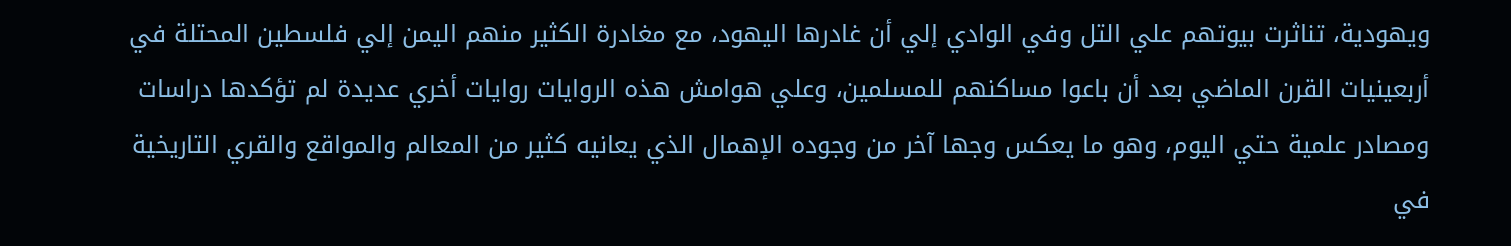ويهودية، تناثرت بيوتهم علي التل وفي الوادي إلي أن غادرها اليهود، مع مغادرة الكثير منهم اليمن إلي فلسطين المحتلة في أربعينيات القرن الماضي بعد أن باعوا مساكنهم للمسلمين، وعلي هوامش هذه الروايات روايات أخري عديدة لم تؤكدها دراسات ومصادر علمية حتي اليوم، وهو ما يعكس وجها آخر من وجوده الإهمال الذي يعانيه كثير من المعالم والمواقع والقري التاريخية في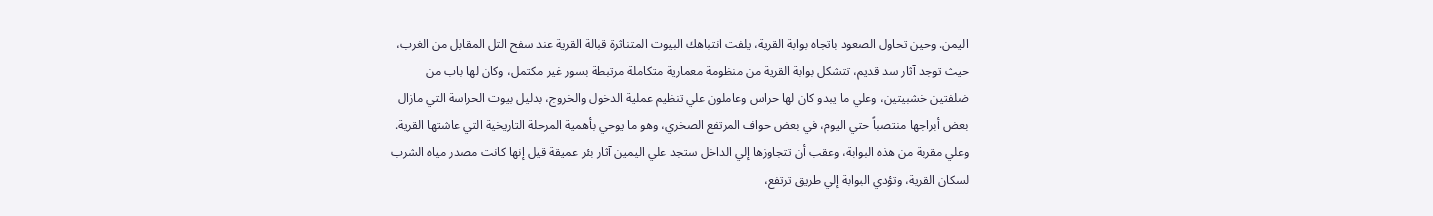اليمن. وحين تحاول الصعود باتجاه بوابة القرية، يلفت انتباهك البيوت المتناثرة قبالة القرية عند سفح التل المقابل من الغرب، حيث توجد آثار سد قديم، تتشكل بوابة القرية من منظومة معمارية متكاملة مرتبطة بسور غير مكتمل، وكان لها باب من ضلفتين خشبيتين، وعلي ما يبدو كان لها حراس وعاملون علي تنظيم عملية الدخول والخروج، بدليل بيوت الحراسة التي مازال بعض أبراجها منتصباً حتي اليوم، في بعض حواف المرتفع الصخري، وهو ما يوحي بأهمية المرحلة التاريخية التي عاشتها القرية. وعلي مقربة من هذه البوابة، وعقب أن تتجاوزها إلي الداخل ستجد علي اليمين آثار بئر عميقة قيل إنها كانت مصدر مياه الشرب لسكان القرية، وتؤدي البوابة إلي طريق ترتفع،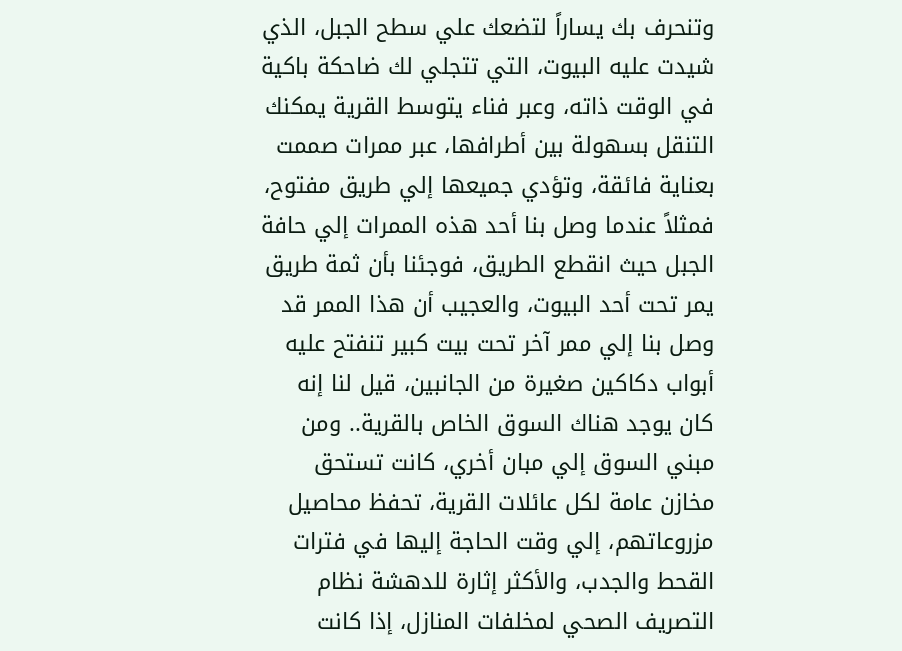وتنحرف بك يساراً لتضعك علي سطح الجبل، الذي شيدت عليه البيوت، التي تتجلي لك ضاحكة باكية في الوقت ذاته، وعبر فناء يتوسط القرية يمكنك التنقل بسهولة بين أطرافها، عبر ممرات صممت بعناية فائقة، وتؤدي جميعها إلي طريق مفتوح، فمثلاً عندما وصل بنا أحد هذه الممرات إلي حافة الجبل حيث انقطع الطريق، فوجئنا بأن ثمة طريق يمر تحت أحد البيوت، والعجيب أن هذا الممر قد وصل بنا إلي ممر آخر تحت بيت كبير تنفتح عليه أبواب دكاكين صغيرة من الجانبين، قيل لنا إنه كان يوجد هناك السوق الخاص بالقرية.. ومن مبني السوق إلي مبان أخري، كانت تستحق مخازن عامة لكل عائلات القرية، تحفظ محاصيل مزروعاتهم، إلي وقت الحاجة إليها في فترات القحط والجدب، والأكثر إثارة للدهشة نظام التصريف الصحي لمخلفات المنازل، إذا كانت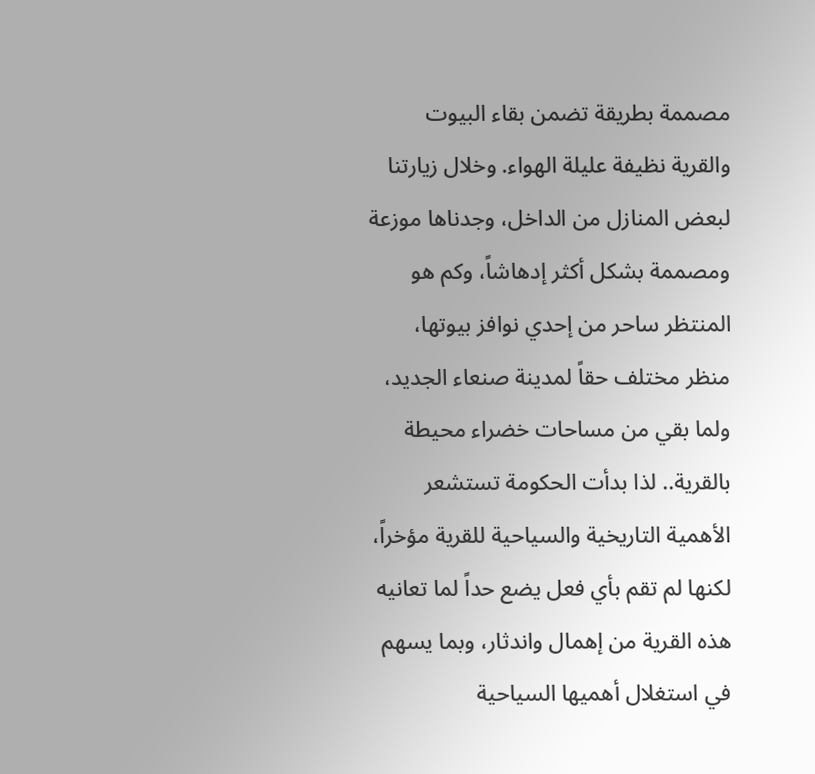مصممة بطريقة تضمن بقاء البيوت والقرية نظيفة عليلة الهواء. وخلال زيارتنا لبعض المنازل من الداخل، وجدناها موزعة ومصممة بشكل أكثر إدهاشاً، وكم هو المنتظر ساحر من إحدي نوافز بيوتها، منظر مختلف حقاً لمدينة صنعاء الجديد، ولما بقي من مساحات خضراء محيطة بالقرية.. لذا بدأت الحكومة تستشعر الأهمية التاريخية والسياحية للقرية مؤخراً، لكنها لم تقم بأي فعل يضع حداً لما تعانيه هذه القرية من إهمال واندثار، وبما يسهم في استغلال أهميها السياحية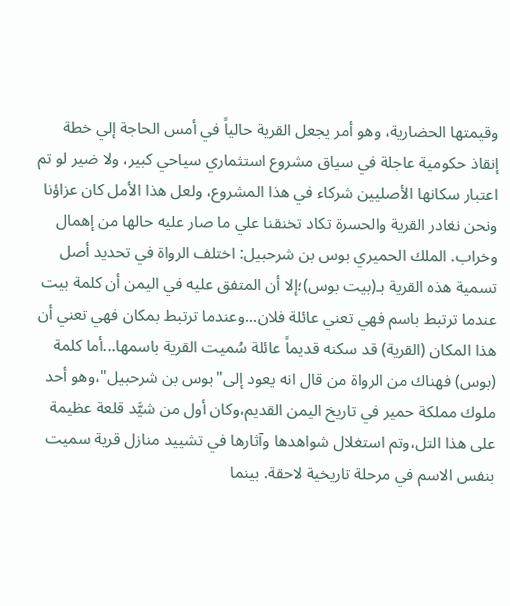وقيمتها الحضارية، وهو أمر يجعل القرية حالياً في أمس الحاجة إلي خطة إنقاذ حكومية عاجلة في سياق مشروع استثماري سياحي كبير، ولا ضير لو تم اعتبار سكانها الأصليين شركاء في هذا المشروع، ولعل هذا الأمل كان عزاؤنا ونحن نغادر القرية والحسرة تكاد تخنقنا علي ما صار عليه حالها من إهمال وخراب. الملك الحميري بوس بن شرحبيل: اختلف الرواة في تحديد أصل تسمية هذه القرية بـ(بيت بوس)؛إلا أن المتفق عليه في اليمن أن كلمة بيت عندما ترتبط باسم فهي تعني عائلة فلان...وعندما ترتبط بمكان فهي تعني أن هذا المكان (القرية) قد سكنه قديماً عائلة سُميت القرية باسمها...أما كلمة (بوس) فهناك من الرواة من قال انه يعود إلى"بوس بن شرحبيل"،وهو أحد ملوك مملكة حمير في تاريخ اليمن القديم،وكان أول من شيَّد قلعة عظيمة على هذا التل،وتم استغلال شواهدها وآثارها في تشييد منازل قرية سميت بنفس الاسم في مرحلة تاريخية لاحقة. بينما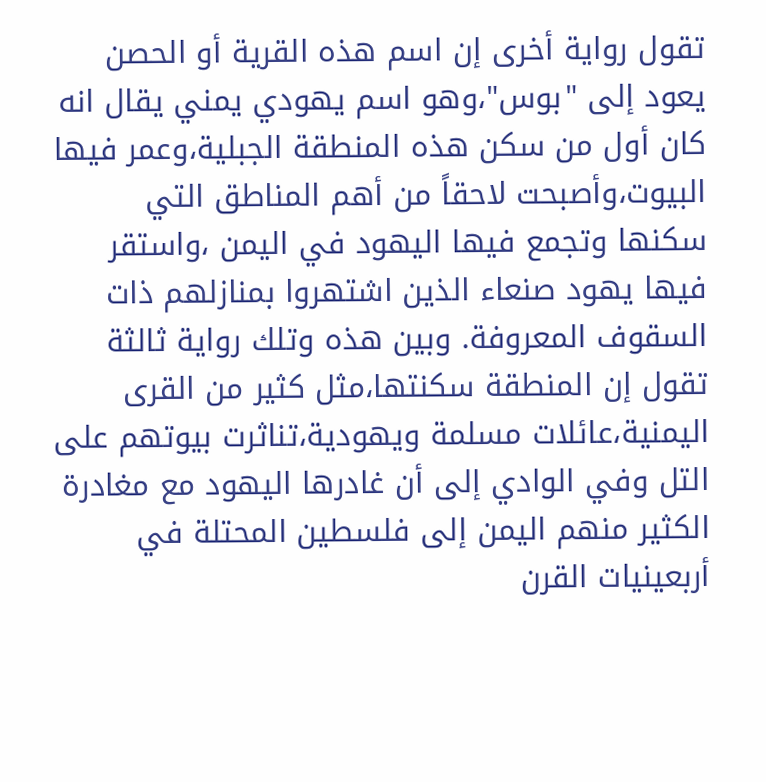تقول رواية أخرى إن اسم هذه القرية أو الحصن يعود إلى "بوس"،وهو اسم يهودي يمني يقال انه كان أول من سكن هذه المنطقة الجبلية،وعمر فيها البيوت،وأصبحت لاحقاً من أهم المناطق التي سكنها وتجمع فيها اليهود في اليمن ،واستقر فيها يهود صنعاء الذين اشتهروا بمنازلهم ذات السقوف المعروفة. وبين هذه وتلك رواية ثالثة تقول إن المنطقة سكنتها،مثل كثير من القرى اليمنية،عائلات مسلمة ويهودية،تناثرت بيوتهم على التل وفي الوادي إلى أن غادرها اليهود مع مغادرة الكثير منهم اليمن إلى فلسطين المحتلة في أربعينيات القرن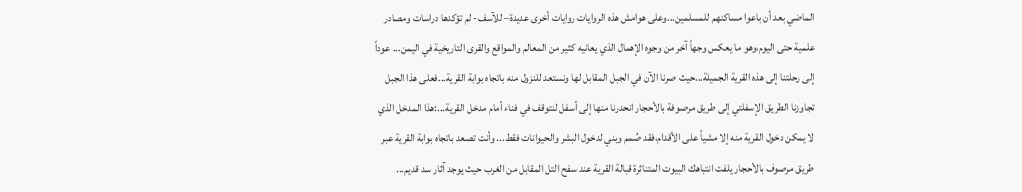الماضي بعد أن باعوا مساكنهم للمسلمين...وعلى هوامش هذه الروايات روايات أخرى عديدة– للآسف- لم تؤكدها دراسات ومصادر علمية حتى اليوم،وهو ما يعكس وجهاً آخر من وجوه الإهمال الذي يعانيه كثير من المعالم والمواقع والقرى التاريخية في اليمن... عوداً إلى رحلتنا إلى هذه القرية الجميلة...حيث صرنا الآن في الجبل المقابل لها ونستعد للنزول منه باتجاه بوابة القرية...فعلى هذا الجبل تجاوزنا الطريق الإسفلتي إلى طريق مرصوفة بالأحجار انحدرنا منها إلى أسفل لنتوقف في فناء أمام مدخل القرية...:هذا المدخل الذي لا يمكن دخول القرية منه إلا مشياً على الأقدام،فقد صُمم وبني لدخول البشر والحيوانات فقط... وأنت تصعد باتجاه بوابة القرية عبر طريق مرصوف بالأحجار يلفت انتباهك البيوت المتناثرة قبالة القرية عند سفح التل المقابل من الغرب حيث يوجد آثار سد قديم...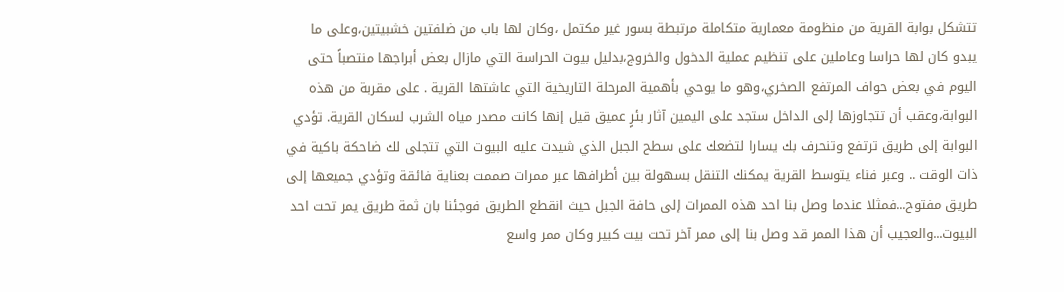تتشكل بوابة القرية من منظومة معمارية متكاملة مرتبطة بسور غير مكتمل ،وكان لها باب من ضلفتين خشبيتين،وعلى ما يبدو كان لها حراسا وعاملين على تنظيم عملية الدخول والخروج،بدليل بيوت الحراسة التي مازال بعض أبراجها منتصباً حتى اليوم في بعض حواف المرتفع الصخري،وهو ما يوحي بأهمية المرحلة التاريخية التي عاشتها القرية . على مقربة من هذه البوابة،وعقب أن تتجاوزها إلى الداخل ستجد على اليمين آثار بئرٍ عميق قيل إنها كانت مصدر مياه الشرب لسكان القرية. تؤدي البوابة إلى طريق ترتفع وتنحرف بك يسارا لتضعك على سطح الجبل الذي شيدت عليه البيوت التي تتجلى لك ضاحكة باكية في ذات الوقت .. وعبر فناء يتوسط القرية يمكنك التنقل بسهولة بين أطرافها عبر ممرات صممت بعناية فائقة وتؤدي جميعها إلى طريق مفتوح...فمثلا عندما وصل بنا احد هذه الممرات إلى حافة الجبل حيث انقطع الطريق فوجئنا بان ثمة طريق يمر تحت احد البيوت...والعجيب أن هذا الممر قد وصل بنا إلى ممر آخر تحت بيت كبير وكان ممر واسع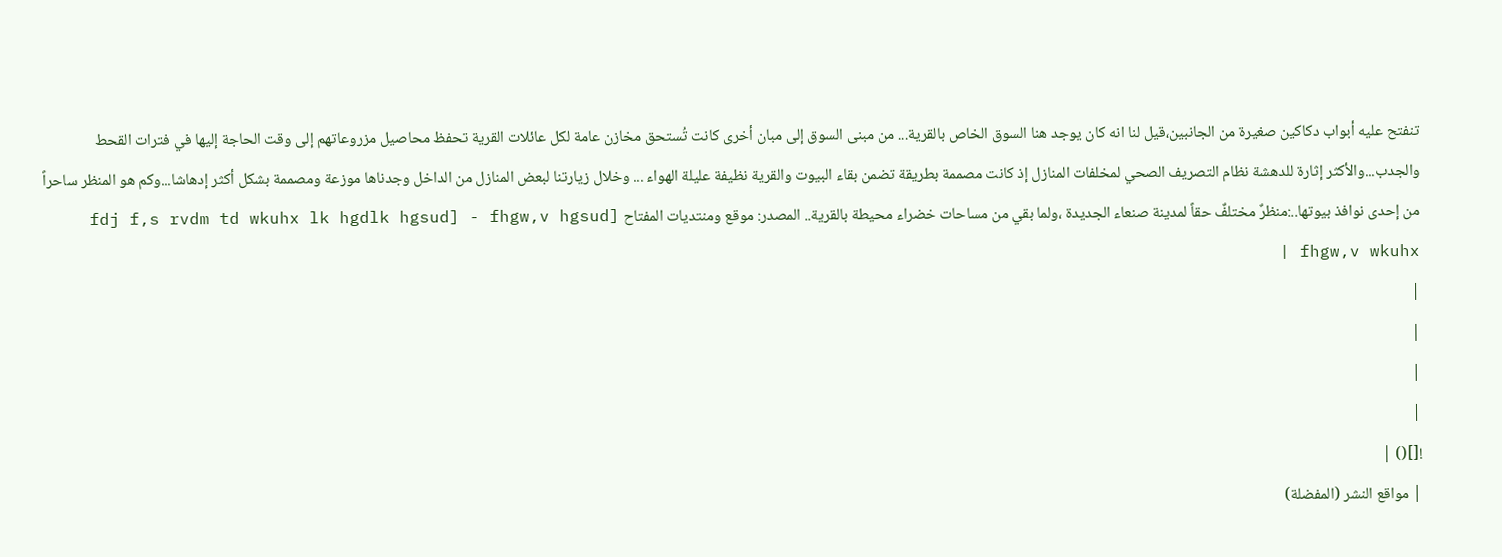تنفتح عليه أبواب دكاكين صغيرة من الجانبين،قيل لنا انه كان يوجد هنا السوق الخاص بالقرية... من مبنى السوق إلى مبان أخرى كانت تُستحق مخازن عامة لكل عائلات القرية تحفظ محاصيل مزروعاتهم إلى وقت الحاجة إليها في فترات القحط والجدب...والأكثر إثارة للدهشة نظام التصريف الصحي لمخلفات المنازل إذ كانت مصممة بطريقة تضمن بقاء البيوت والقرية نظيفة عليلة الهواء ... وخلال زيارتنا لبعض المنازل من الداخل وجدناها موزعة ومصممة بشكل أكثر إدهاشا...وكم هو المنظر ساحراً من إحدى نوافذ بيوتها..:منظرٌ مختلفٌ حقاً لمدينة صنعاء الجديدة ،ولما بقي من مساحات خضراء محيطة بالقرية.. المصدر: موقع ومنتديات المفتاح fdj f,s rvdm td wkuhx lk hgdlk hgsud] - fhgw,v hgsud] fhgw,v wkuhx |
|
|
|
|
![]() |
| مواقع النشر (المفضلة)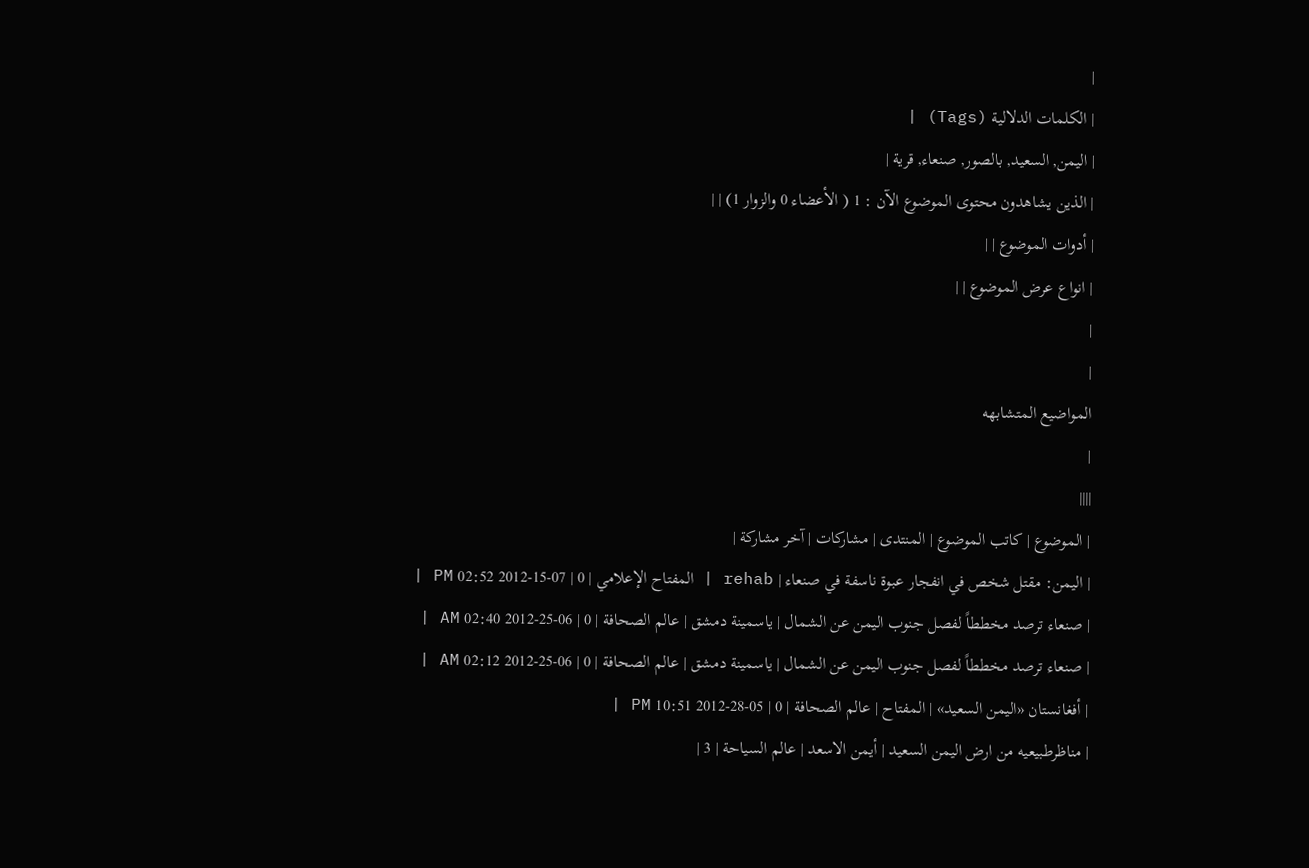|
| الكلمات الدلالية (Tags) |
| اليمن, السعيد, بالصور, صنعاء, قرية |
| الذين يشاهدون محتوى الموضوع الآن : 1 ( الأعضاء 0 والزوار 1) | |
| أدوات الموضوع | |
| انواع عرض الموضوع | |
|
|
المواضيع المتشابهه
|
||||
| الموضوع | كاتب الموضوع | المنتدى | مشاركات | آخر مشاركة |
| اليمن: مقتل شخص في انفجار عبوة ناسفة في صنعاء | rehab | المفتاح الإعلامي | 0 | 07-15-2012 02:52 PM |
| صنعاء ترصد مخططاً لفصل جنوب اليمن عن الشمال | ياسمينة دمشق | عالم الصحافة | 0 | 06-25-2012 02:40 AM |
| صنعاء ترصد مخططاً لفصل جنوب اليمن عن الشمال | ياسمينة دمشق | عالم الصحافة | 0 | 06-25-2012 02:12 AM |
| أفغانستان «اليمن السعيد» | المفتاح | عالم الصحافة | 0 | 05-28-2012 10:51 PM |
| مناظرطبيعيه من ارض اليمن السعيد | أيمن الاسعد | عالم السياحة | 3 |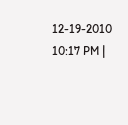12-19-2010 10:17 PM |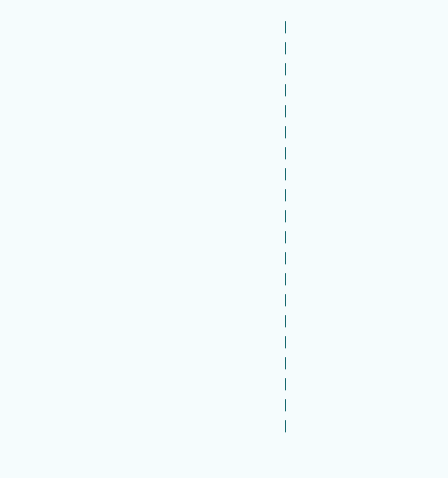|
|
|
|
|
|
|
|
|
|
|
|
|
|
|
|
|
|
|
|